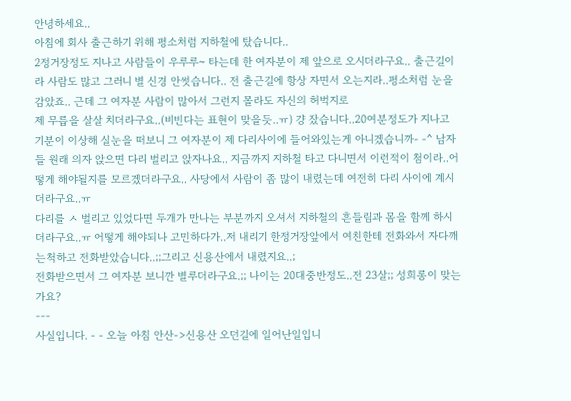안녕하세요..
아침에 회사 출근하기 위해 평소처럼 지하철에 탔습니다..
2정거장정도 지나고 사람들이 우루루~ 타는데 한 여자분이 제 앞으로 오시더라구요.. 출근길이라 사람도 많고 그러니 별 신경 안썻습니다.. 전 출근길에 항상 자면서 오는지라..평소처럼 눈을 감았죠.. 근데 그 여자분 사람이 많아서 그런지 몰라도 자신의 허벅지로
제 무릅을 살살 치더라구요..(비빈다는 표현이 맞을듯..ㅠ) 걍 잤습니다..20여분정도가 지나고 기분이 이상해 실눈을 떠보니 그 여자분이 제 다리사이에 들어와있는게 아니겠습니까- -^ 남자들 원래 의자 앉으면 다리 벌리고 앉자나요.. 지금까지 지하철 타고 다니면서 이런적이 첨이라..어떻게 해야될지를 모르겠더라구요.. 사당에서 사람이 좀 많이 내렸는데 여전히 다리 사이에 계시더라구요..ㅠ
다리를 ㅅ 벌리고 있었다면 두개가 만나는 부분까지 오셔서 지하철의 흔들림과 몸을 함께 하시더라구요..ㅠ 어떻게 해야되나 고민하다가..저 내리기 한정거장앞에서 여친한테 전화와서 자다깨는척하고 전화받았습니다..;;그리고 신용산에서 내렸지요..;
전화받으면서 그 여자분 보니깐 별루더라구요.;; 나이는 20대중반정도..전 23살;; 성희롱이 맞는가요?
---
사실입니다. - - 오늘 아침 안산->신용산 오던길에 일어난일입니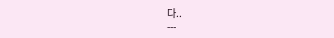다..
---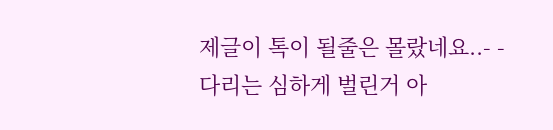제글이 톡이 될줄은 몰랐네요..- -
다리는 심하게 벌린거 아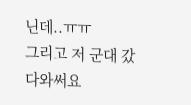닌데..ㅠㅠ
그리고 저 군대 갔다와써요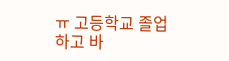ㅠ 고등학교 졸업하고 바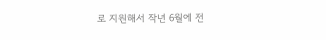로 지원해서 작년 6월에 전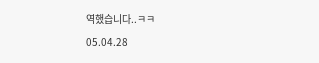역했습니다..ㅋㅋ
05.04.28